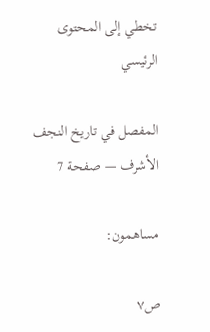تخطي إلى المحتوى الرئيسي

المفصل في تاريخ النجف الأشرف — صفحة 7

مساهمون:

ص٧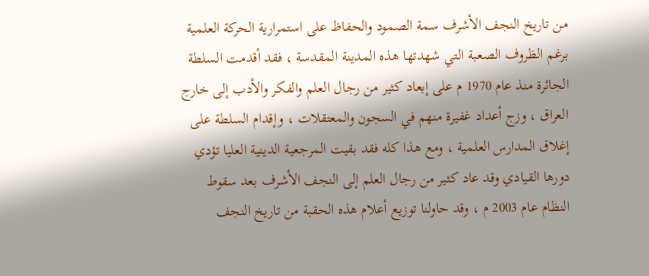من تاريخ النجف الأشرف سمة الصمود والحفاظ على استمرارية الحركة العلمية برغم الظروف الصعبة التي شهدتها هذه المدينة المقدسة ، فقد أقدمت السلطة الجائرة منذ عام 1970 م على إبعاد كثير من رجال العلم والفكر والأدب إلى خارج العراق ، وزج أعداد غفيرة منهم في السجون والمعتقلات ، وإقدام السلطة على إغلاق المدارس العلمية ، ومع هذا كله فقد بقيت المرجعية الدينية العليا تؤدي دورها القيادي وقد عاد كثير من رجال العلم إلى النجف الأشرف بعد سقوط النظام عام 2003 م ، وقد حاولنا توزيع أعلام هذه الحقبة من تاريخ النجف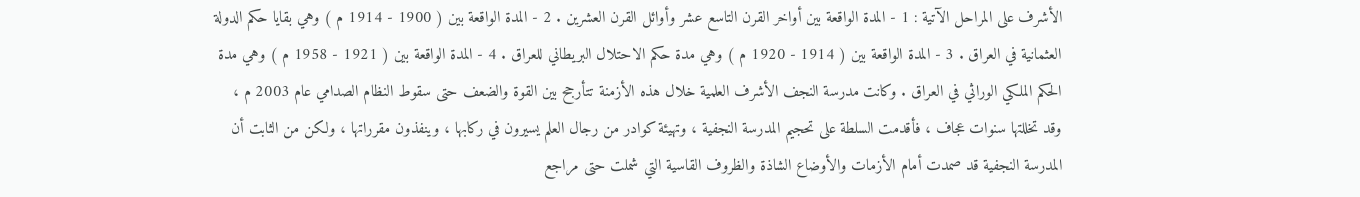الأشرف على المراحل الآتية : 1 - المدة الواقعة بين أواخر القرن التاسع عشر وأوائل القرن العشرين . 2 - المدة الواقعة بين ( 1900 - 1914 م ) وهي بقايا حكم الدولة العثمانية في العراق . 3 - المدة الواقعة بين ( 1914 - 1920 م ) وهي مدة حكم الاحتلال البريطاني للعراق . 4 - المدة الواقعة بين ( 1921 - 1958 م ) وهي مدة الحكم الملكي الوراثي في العراق . وكانت مدرسة النجف الأشرف العلمية خلال هذه الأزمنة تتأرجح بين القوة والضعف حتى سقوط النظام الصدامي عام 2003 م ، وقد تخللتها سنوات عجاف ، فأقدمت السلطة على تحجيم المدرسة النجفية ، وتهيئة كوادر من رجال العلم يسيرون في ركابها ، وينفذون مقرراتها ، ولكن من الثابت أن المدرسة النجفية قد صمدت أمام الأزمات والأوضاع الشاذة والظروف القاسية التي شملت حتى مراجع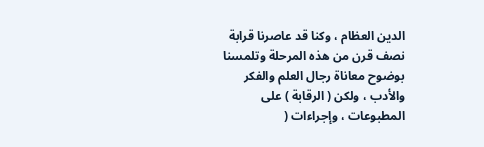الدين العظام ، وكنا قد عاصرنا قرابة نصف قرن من هذه المرحلة وتلمسنا بوضوح معاناة رجال العلم والفكر والأدب ، ولكن ( الرقابة ) على المطبوعات ، وإجراءات (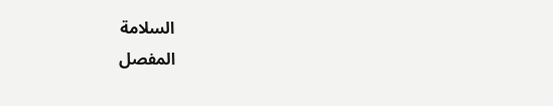السلامة
المفصل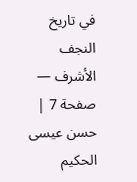في تاريخ النجف الأشرف — صفحة 7 | حسن عيسى الحكيم